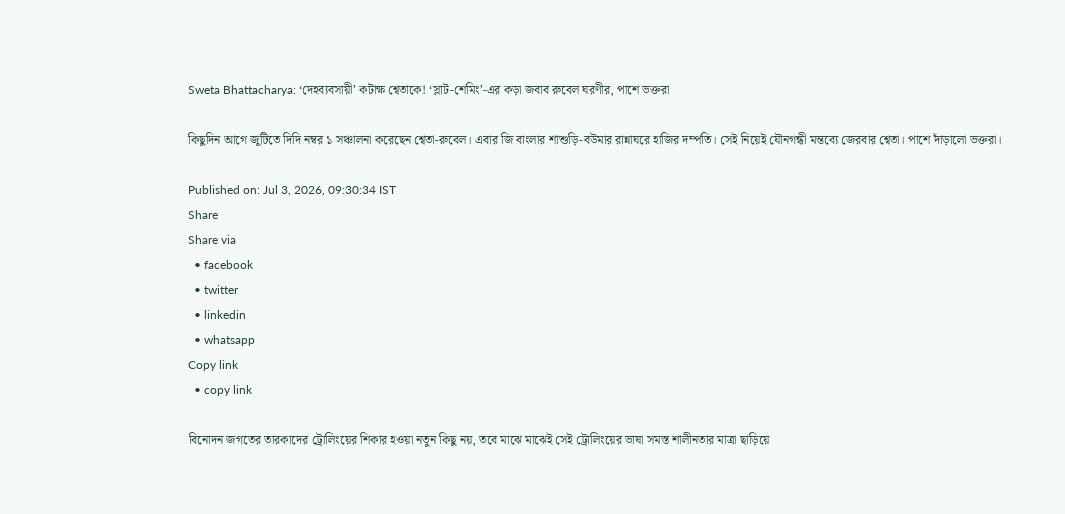Sweta Bhattacharya: ‘দেহব্যবসায়ী’ কটাক্ষ শ্বেতাকে! ‘স্লাট-শেমিং’-এর কড়া জবাব রুবেল ঘরণীর, পাশে ভক্তরা

কিছুদিন আগে জুটিতে দিদি নম্বর ১ সঞ্চালনা করেছেন শ্বেতা-রুবেল। এবার জি বাংলার শাশুড়ি-বউমার রান্নাঘরে হাজির দম্পতি। সেই নিয়েই যৌনগন্ধী মন্তব্যে জেরবার শ্বেতা। পাশে দাঁড়ালো ভক্তরা।

Published on: Jul 3, 2026, 09:30:34 IST
Share
Share via
  • facebook
  • twitter
  • linkedin
  • whatsapp
Copy link
  • copy link

বিনোদন জগতের তারকাদের ট্রোলিংয়ের শিকার হওয়া নতুন কিছু নয়, তবে মাঝে মাঝেই সেই ট্রোলিংয়ের ভাষা সমস্ত শালীনতার মাত্রা ছাড়িয়ে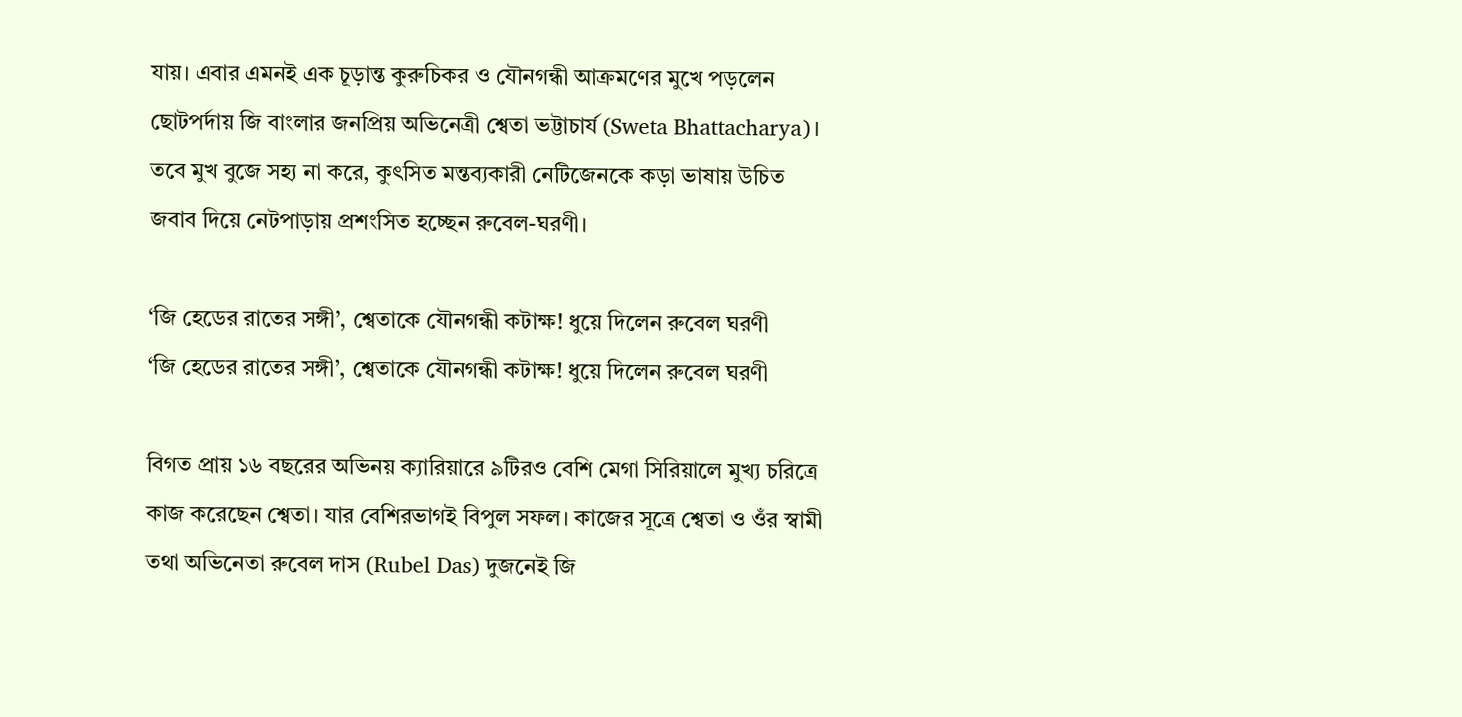যায়। এবার এমনই এক চূড়ান্ত কুরুচিকর ও যৌনগন্ধী আক্রমণের মুখে পড়লেন ছোটপর্দায় জি বাংলার জনপ্রিয় অভিনেত্রী শ্বেতা ভট্টাচার্য (Sweta Bhattacharya)। তবে মুখ বুজে সহ্য না করে, কুৎসিত মন্তব্যকারী নেটিজেনকে কড়া ভাষায় উচিত জবাব দিয়ে নেটপাড়ায় প্রশংসিত হচ্ছেন রুবেল-ঘরণী।

‘জি হেডের রাতের সঙ্গী’, শ্বেতাকে যৌনগন্ধী কটাক্ষ! ধুয়ে দিলেন রুবেল ঘরণী
‘জি হেডের রাতের সঙ্গী’, শ্বেতাকে যৌনগন্ধী কটাক্ষ! ধুয়ে দিলেন রুবেল ঘরণী

বিগত প্রায় ১৬ বছরের অভিনয় ক্যারিয়ারে ৯টিরও বেশি মেগা সিরিয়ালে মুখ্য চরিত্রে কাজ করেছেন শ্বেতা। যার বেশিরভাগই বিপুল সফল। কাজের সূত্রে শ্বেতা ও ওঁর স্বামী তথা অভিনেতা রুবেল দাস (Rubel Das) দুজনেই জি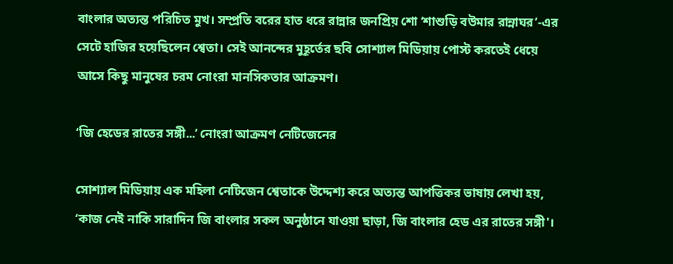বাংলার অত্যন্ত পরিচিত মুখ। সম্প্রতি বরের হাত ধরে রান্নার জনপ্রিয় শো ‘শাশুড়ি বউমার রান্নাঘর’-এর সেটে হাজির হয়েছিলেন শ্বেতা। সেই আনন্দের মুহূর্তের ছবি সোশ্যাল মিডিয়ায় পোস্ট করতেই ধেয়ে আসে কিছু মানুষের চরম নোংরা মানসিকতার আক্রমণ।

‘জি হেডের রাতের সঙ্গী...’ নোংরা আক্রমণ নেটিজেনের

সোশ্যাল মিডিয়ায় এক মহিলা নেটিজেন শ্বেতাকে উদ্দেশ্য করে অত্যন্ত আপত্তিকর ভাষায় লেখা হয়, ‘কাজ নেই নাকি সারাদিন জি বাংলার সকল অনুষ্ঠানে যাওয়া ছাড়া, জি বাংলার হেড এর রাতের সঙ্গী'।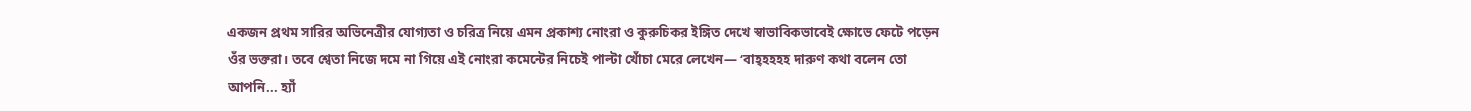একজন প্রথম সারির অভিনেত্রীর যোগ্যতা ও চরিত্র নিয়ে এমন প্রকাশ্য নোংরা ও কুরুচিকর ইঙ্গিত দেখে স্বাভাবিকভাবেই ক্ষোভে ফেটে পড়েন ওঁর ভক্তরা। তবে শ্বেতা নিজে দমে না গিয়ে এই নোংরা কমেন্টের নিচেই পাল্টা খোঁচা মেরে লেখেন— ‘বাহ্হহহহ দারুণ কথা বলেন তো আপনি... হ্যাঁ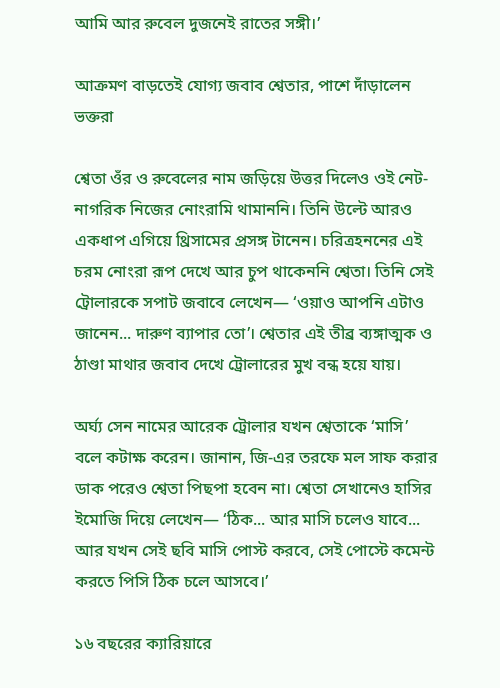আমি আর রুবেল দুজনেই রাতের সঙ্গী।’

আক্রমণ বাড়তেই যোগ্য জবাব শ্বেতার, পাশে দাঁড়ালেন ভক্তরা

শ্বেতা ওঁর ও রুবেলের নাম জড়িয়ে উত্তর দিলেও ওই নেট-নাগরিক নিজের নোংরামি থামাননি। তিনি উল্টে আরও একধাপ এগিয়ে থ্রিসামের প্রসঙ্গ টানেন। চরিত্রহননের এই চরম নোংরা রূপ দেখে আর চুপ থাকেননি শ্বেতা। তিনি সেই ট্রোলারকে সপাট জবাবে লেখেন— ‘ওয়াও আপনি এটাও জানেন... দারুণ ব্যাপার তো’। শ্বেতার এই তীব্র ব্যঙ্গাত্মক ও ঠাণ্ডা মাথার জবাব দেখে ট্রোলারের মুখ বন্ধ হয়ে যায়।

অর্ঘ্য সেন নামের আরেক ট্রোলার যখন শ্বেতাকে ‘মাসি’ বলে কটাক্ষ করেন। জানান, জি-এর তরফে মল সাফ করার ডাক পরেও শ্বেতা পিছপা হবেন না। শ্বেতা সেখানেও হাসির ইমোজি দিয়ে লেখেন— ‘ঠিক... আর মাসি চলেও যাবে... আর যখন সেই ছবি মাসি পোস্ট করবে, সেই পোস্টে কমেন্ট করতে পিসি ঠিক চলে আসবে।’

১৬ বছরের ক্যারিয়ারে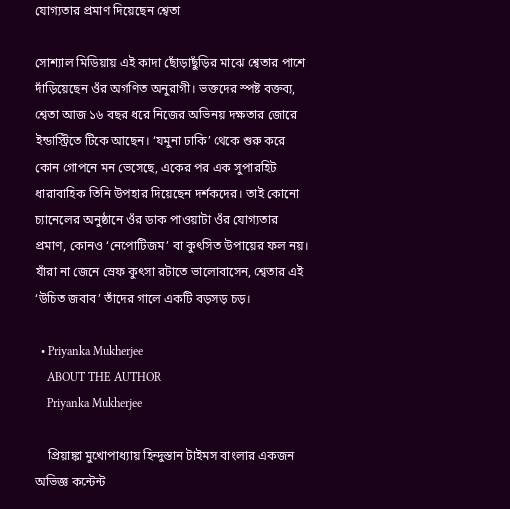যোগ্যতার প্রমাণ দিয়েছেন শ্বেতা

সোশ্যাল মিডিয়ায় এই কাদা ছোঁড়াছুঁড়ির মাঝে শ্বেতার পাশে দাঁড়িয়েছেন ওঁর অগণিত অনুরাগী। ভক্তদের স্পষ্ট বক্তব্য, শ্বেতা আজ ১৬ বছর ধরে নিজের অভিনয় দক্ষতার জোরে ইন্ডাস্ট্রিতে টিকে আছেন। ‘যমুনা ঢাকি’ থেকে শুরু করে কোন গোপনে মন ভেসেছে, একের পর এক সুপারহিট ধারাবাহিক তিনি উপহার দিয়েছেন দর্শকদের। তাই কোনো চ্যানেলের অনুষ্ঠানে ওঁর ডাক পাওয়াটা ওঁর যোগ্যতার প্রমাণ, কোনও ‘নেপোটিজম’ বা কুৎসিত উপায়ের ফল নয়। যাঁরা না জেনে স্রেফ কুৎসা রটাতে ভালোবাসেন, শ্বেতার এই ‘উচিত জবাব’ তাঁদের গালে একটি বড়সড় চড়।

  • Priyanka Mukherjee
    ABOUT THE AUTHOR
    Priyanka Mukherjee

    প্রিয়াঙ্কা মুখোপাধ্যায় হিন্দুস্তান টাইমস বাংলার একজন অভিজ্ঞ কন্টেন্ট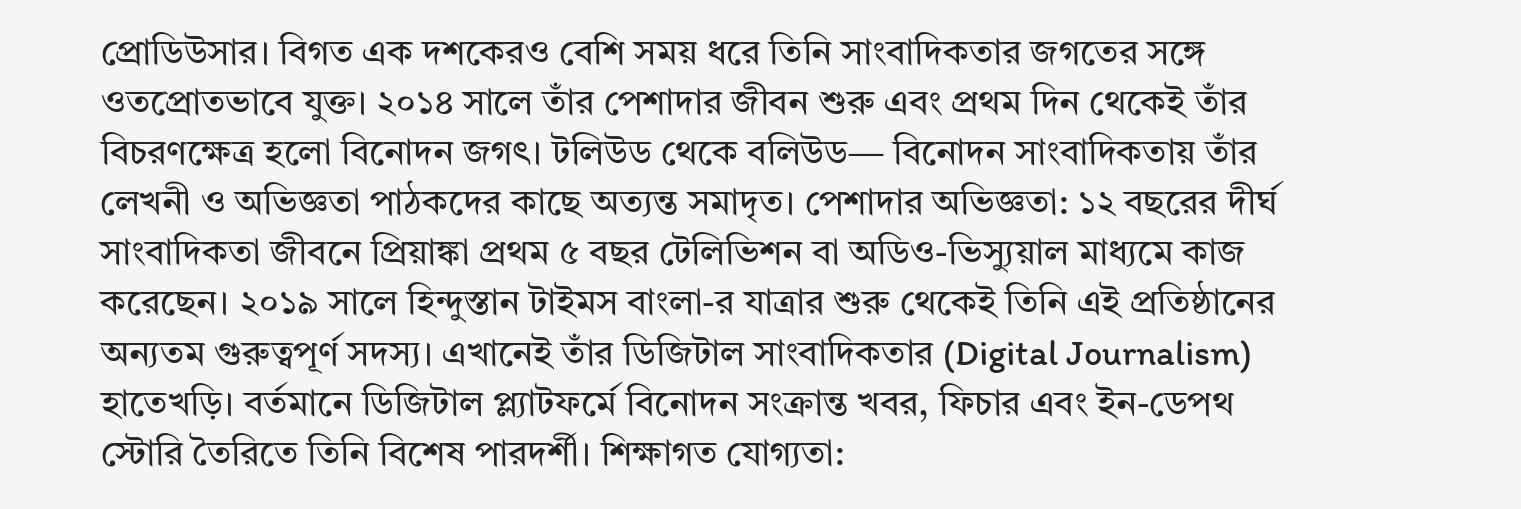প্রোডিউসার। বিগত এক দশকেরও বেশি সময় ধরে তিনি সাংবাদিকতার জগতের সঙ্গে ওতপ্রোতভাবে যুক্ত। ২০১৪ সালে তাঁর পেশাদার জীবন শুরু এবং প্রথম দিন থেকেই তাঁর বিচরণক্ষেত্র হলো বিনোদন জগৎ। টলিউড থেকে বলিউড— বিনোদন সাংবাদিকতায় তাঁর লেখনী ও অভিজ্ঞতা পাঠকদের কাছে অত্যন্ত সমাদৃত। পেশাদার অভিজ্ঞতা: ১২ বছরের দীর্ঘ সাংবাদিকতা জীবনে প্রিয়াঙ্কা প্রথম ৫ বছর টেলিভিশন বা অডিও-ভিস্যুয়াল মাধ্যমে কাজ করেছেন। ২০১৯ সালে হিন্দুস্তান টাইমস বাংলা-র যাত্রার শুরু থেকেই তিনি এই প্রতিষ্ঠানের অন্যতম গুরুত্বপূর্ণ সদস্য। এখানেই তাঁর ডিজিটাল সাংবাদিকতার (Digital Journalism) হাতেখড়ি। বর্তমানে ডিজিটাল প্ল্যাটফর্মে বিনোদন সংক্রান্ত খবর, ফিচার এবং ইন-ডেপথ স্টোরি তৈরিতে তিনি বিশেষ পারদর্শী। শিক্ষাগত যোগ্যতা: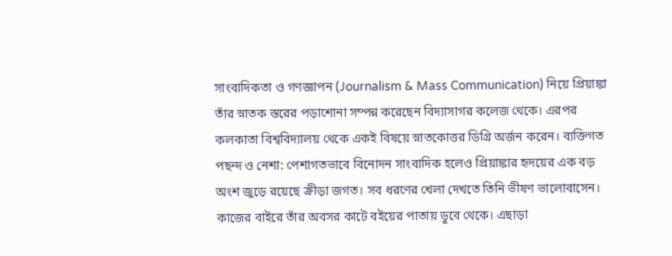সাংবাদিকতা ও গণজ্ঞাপন (Journalism & Mass Communication) নিয়ে প্রিয়াঙ্কা তাঁর স্নাতক স্তরের পড়াশোনা সম্পন্ন করেছেন বিদ্যাসাগর কলেজ থেকে। এরপর কলকাতা বিশ্ববিদ্যালয় থেকে একই বিষয়ে স্নাতকোত্তর ডিগ্রি অর্জন করেন। ব্যক্তিগত পছন্দ ও নেশা: পেশাগতভাবে বিনোদন সাংবাদিক হলেও প্রিয়াঙ্কার হৃদয়ের এক বড় অংশ জুড়ে রয়েছে ক্রীড়া জগত। সব ধরণের খেলা দেখতে তিনি ভীষণ ভালোবাসেন। কাজের বাইরে তাঁর অবসর কাটে বইয়ের পাতায় ডুবে থেকে। এছাড়া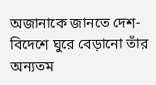অজানাকে জানতে দেশ-বিদেশে ঘুরে বেড়ানো তাঁর অন্যতম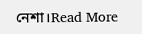নেশা।Read More